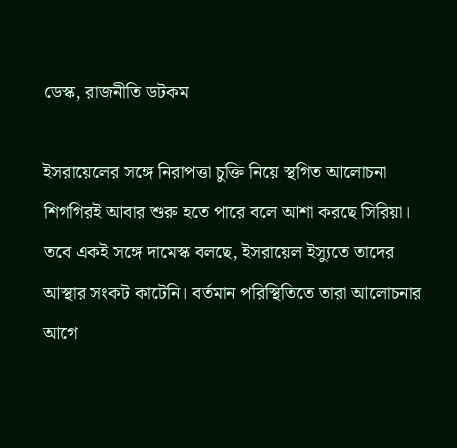ডেস্ক, রাজনীতি ডটকম

ইসরায়েলের সঙ্গে নিরাপত্তা চুক্তি নিয়ে স্থগিত আলোচনা শিগগিরই আবার শুরু হতে পারে বলে আশা করছে সিরিয়া। তবে একই সঙ্গে দামেস্ক বলছে, ইসরায়েল ইস্যুতে তাদের আস্থার সংকট কাটেনি। বর্তমান পরিস্থিতিতে তারা আলোচনার আগে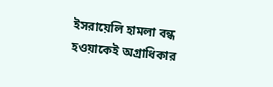ইসরায়েলি হামলা বন্ধ হওয়াকেই অগ্রাধিকার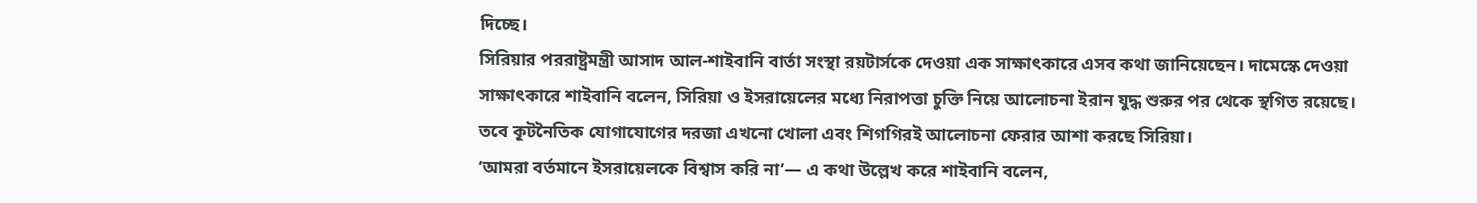দিচ্ছে।
সিরিয়ার পররাষ্ট্রমন্ত্রী আসাদ আল-শাইবানি বার্তা সংস্থা রয়টার্সকে দেওয়া এক সাক্ষাৎকারে এসব কথা জানিয়েছেন। দামেস্কে দেওয়া সাক্ষাৎকারে শাইবানি বলেন, সিরিয়া ও ইসরায়েলের মধ্যে নিরাপত্তা চুক্তি নিয়ে আলোচনা ইরান যুদ্ধ শুরুর পর থেকে স্থগিত রয়েছে। তবে কূটনৈতিক যোগাযোগের দরজা এখনো খোলা এবং শিগগিরই আলোচনা ফেরার আশা করছে সিরিয়া।
‘আমরা বর্তমানে ইসরায়েলকে বিশ্বাস করি না’— এ কথা উল্লেখ করে শাইবানি বলেন,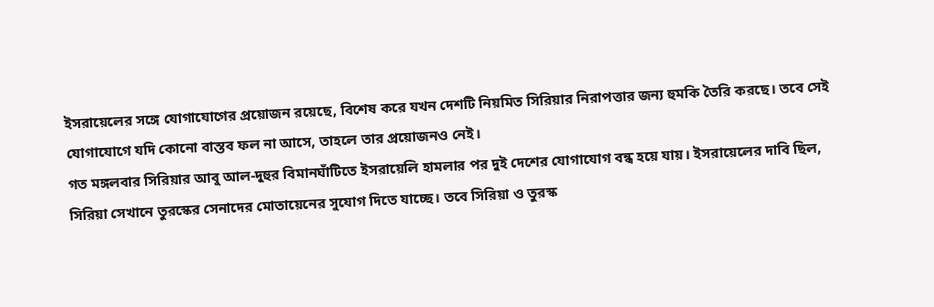ইসরায়েলের সঙ্গে যোগাযোগের প্রয়োজন রয়েছে, বিশেষ করে যখন দেশটি নিয়মিত সিরিয়ার নিরাপত্তার জন্য হুমকি তৈরি করছে। তবে সেই যোগাযোগে যদি কোনো বাস্তব ফল না আসে, তাহলে তার প্রয়োজনও নেই।
গত মঙ্গলবার সিরিয়ার আবু আল-দুহুর বিমানঘাঁটিতে ইসরায়েলি হামলার পর দুই দেশের যোগাযোগ বন্ধ হয়ে যায়। ইসরায়েলের দাবি ছিল, সিরিয়া সেখানে তুরস্কের সেনাদের মোতায়েনের সুযোগ দিতে যাচ্ছে। তবে সিরিয়া ও তুরস্ক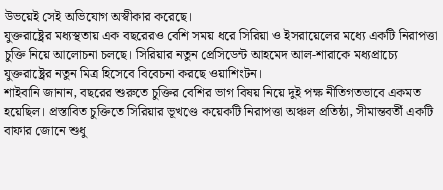উভয়েই সেই অভিযোগ অস্বীকার করেছে।
যুক্তরাষ্ট্রের মধ্যস্থতায় এক বছরেরও বেশি সময় ধরে সিরিয়া ও ইসরায়েলের মধ্যে একটি নিরাপত্তা চুক্তি নিয়ে আলোচনা চলছে। সিরিয়ার নতুন প্রেসিডেন্ট আহমেদ আল-শারাকে মধ্যপ্রাচ্যে যুক্তরাষ্ট্রের নতুন মিত্র হিসেবে বিবেচনা করছে ওয়াশিংটন।
শাইবানি জানান, বছরের শুরুতে চুক্তির বেশির ভাগ বিষয় নিয়ে দুই পক্ষ নীতিগতভাবে একমত হয়েছিল। প্রস্তাবিত চুক্তিতে সিরিয়ার ভূখণ্ডে কয়েকটি নিরাপত্তা অঞ্চল প্রতিষ্ঠা, সীমান্তবর্তী একটি বাফার জোনে শুধু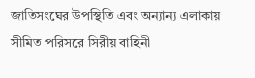জাতিসংঘের উপস্থিতি এবং অন্যান্য এলাকায় সীমিত পরিসরে সিরীয় বাহিনী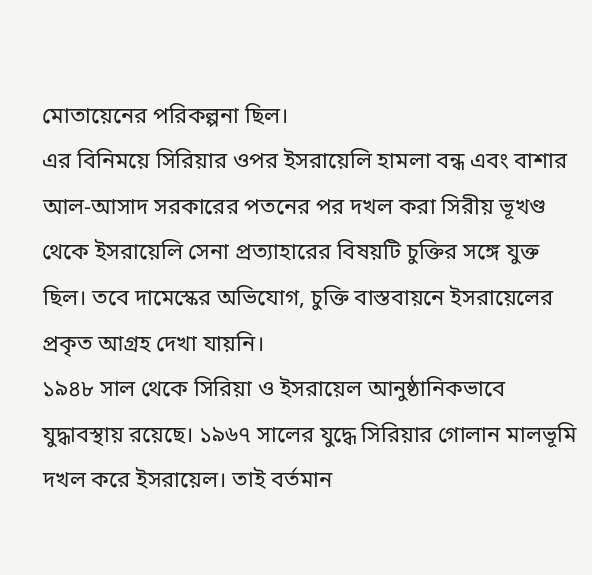মোতায়েনের পরিকল্পনা ছিল।
এর বিনিময়ে সিরিয়ার ওপর ইসরায়েলি হামলা বন্ধ এবং বাশার আল-আসাদ সরকারের পতনের পর দখল করা সিরীয় ভূখণ্ড থেকে ইসরায়েলি সেনা প্রত্যাহারের বিষয়টি চুক্তির সঙ্গে যুক্ত ছিল। তবে দামেস্কের অভিযোগ, চুক্তি বাস্তবায়নে ইসরায়েলের প্রকৃত আগ্রহ দেখা যায়নি।
১৯৪৮ সাল থেকে সিরিয়া ও ইসরায়েল আনুষ্ঠানিকভাবে যুদ্ধাবস্থায় রয়েছে। ১৯৬৭ সালের যুদ্ধে সিরিয়ার গোলান মালভূমি দখল করে ইসরায়েল। তাই বর্তমান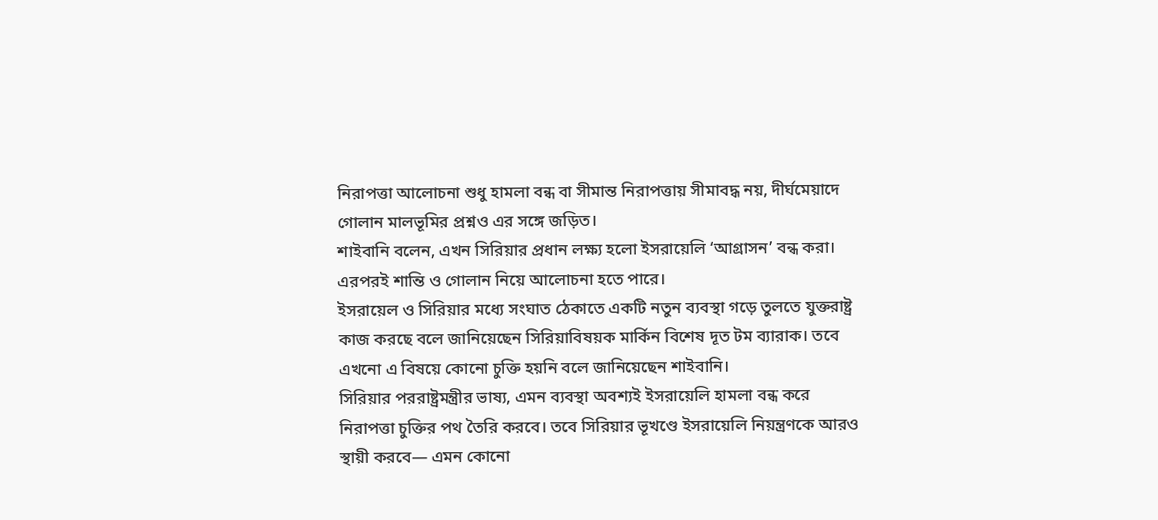নিরাপত্তা আলোচনা শুধু হামলা বন্ধ বা সীমান্ত নিরাপত্তায় সীমাবদ্ধ নয়, দীর্ঘমেয়াদে গোলান মালভূমির প্রশ্নও এর সঙ্গে জড়িত।
শাইবানি বলেন, এখন সিরিয়ার প্রধান লক্ষ্য হলো ইসরায়েলি ‘আগ্রাসন’ বন্ধ করা। এরপরই শান্তি ও গোলান নিয়ে আলোচনা হতে পারে।
ইসরায়েল ও সিরিয়ার মধ্যে সংঘাত ঠেকাতে একটি নতুন ব্যবস্থা গড়ে তুলতে যুক্তরাষ্ট্র কাজ করছে বলে জানিয়েছেন সিরিয়াবিষয়ক মার্কিন বিশেষ দূত টম ব্যারাক। তবে এখনো এ বিষয়ে কোনো চুক্তি হয়নি বলে জানিয়েছেন শাইবানি।
সিরিয়ার পররাষ্ট্রমন্ত্রীর ভাষ্য, এমন ব্যবস্থা অবশ্যই ইসরায়েলি হামলা বন্ধ করে নিরাপত্তা চুক্তির পথ তৈরি করবে। তবে সিরিয়ার ভূখণ্ডে ইসরায়েলি নিয়ন্ত্রণকে আরও স্থায়ী করবে— এমন কোনো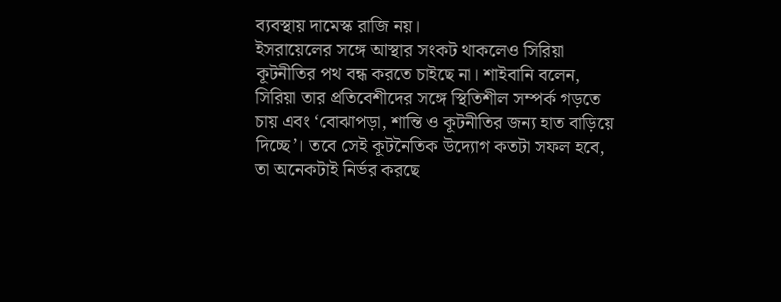ব্যবস্থায় দামেস্ক রাজি নয়।
ইসরায়েলের সঙ্গে আস্থার সংকট থাকলেও সিরিয়া কূটনীতির পথ বন্ধ করতে চাইছে না। শাইবানি বলেন, সিরিয়া তার প্রতিবেশীদের সঙ্গে স্থিতিশীল সম্পর্ক গড়তে চায় এবং ‘বোঝাপড়া, শান্তি ও কূটনীতির জন্য হাত বাড়িয়ে দিচ্ছে’। তবে সেই কূটনৈতিক উদ্যোগ কতটা সফল হবে, তা অনেকটাই নির্ভর করছে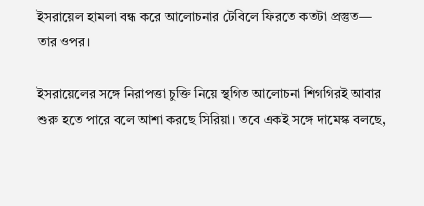ইসরায়েল হামলা বন্ধ করে আলোচনার টেবিলে ফিরতে কতটা প্রস্তুত— তার ওপর।

ইসরায়েলের সঙ্গে নিরাপত্তা চুক্তি নিয়ে স্থগিত আলোচনা শিগগিরই আবার শুরু হতে পারে বলে আশা করছে সিরিয়া। তবে একই সঙ্গে দামেস্ক বলছে,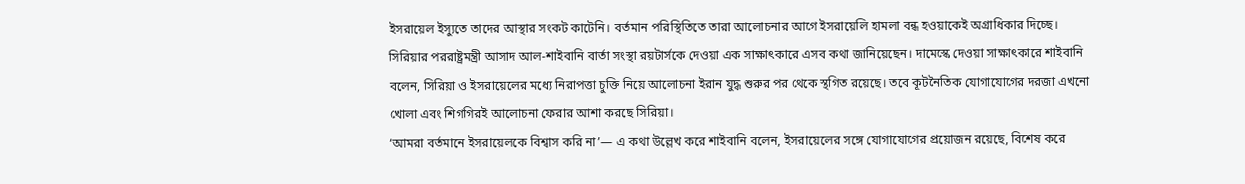ইসরায়েল ইস্যুতে তাদের আস্থার সংকট কাটেনি। বর্তমান পরিস্থিতিতে তারা আলোচনার আগে ইসরায়েলি হামলা বন্ধ হওয়াকেই অগ্রাধিকার দিচ্ছে।
সিরিয়ার পররাষ্ট্রমন্ত্রী আসাদ আল-শাইবানি বার্তা সংস্থা রয়টার্সকে দেওয়া এক সাক্ষাৎকারে এসব কথা জানিয়েছেন। দামেস্কে দেওয়া সাক্ষাৎকারে শাইবানি বলেন, সিরিয়া ও ইসরায়েলের মধ্যে নিরাপত্তা চুক্তি নিয়ে আলোচনা ইরান যুদ্ধ শুরুর পর থেকে স্থগিত রয়েছে। তবে কূটনৈতিক যোগাযোগের দরজা এখনো খোলা এবং শিগগিরই আলোচনা ফেরার আশা করছে সিরিয়া।
‘আমরা বর্তমানে ইসরায়েলকে বিশ্বাস করি না’— এ কথা উল্লেখ করে শাইবানি বলেন, ইসরায়েলের সঙ্গে যোগাযোগের প্রয়োজন রয়েছে, বিশেষ করে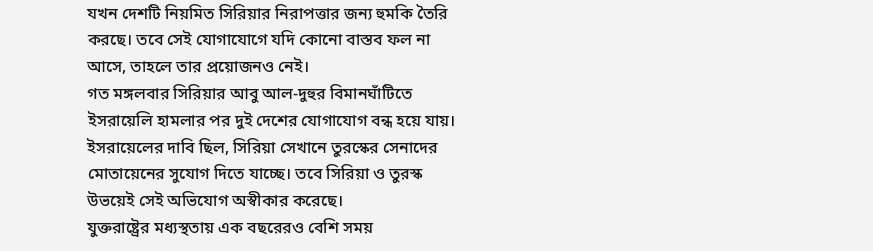যখন দেশটি নিয়মিত সিরিয়ার নিরাপত্তার জন্য হুমকি তৈরি করছে। তবে সেই যোগাযোগে যদি কোনো বাস্তব ফল না আসে, তাহলে তার প্রয়োজনও নেই।
গত মঙ্গলবার সিরিয়ার আবু আল-দুহুর বিমানঘাঁটিতে ইসরায়েলি হামলার পর দুই দেশের যোগাযোগ বন্ধ হয়ে যায়। ইসরায়েলের দাবি ছিল, সিরিয়া সেখানে তুরস্কের সেনাদের মোতায়েনের সুযোগ দিতে যাচ্ছে। তবে সিরিয়া ও তুরস্ক উভয়েই সেই অভিযোগ অস্বীকার করেছে।
যুক্তরাষ্ট্রের মধ্যস্থতায় এক বছরেরও বেশি সময়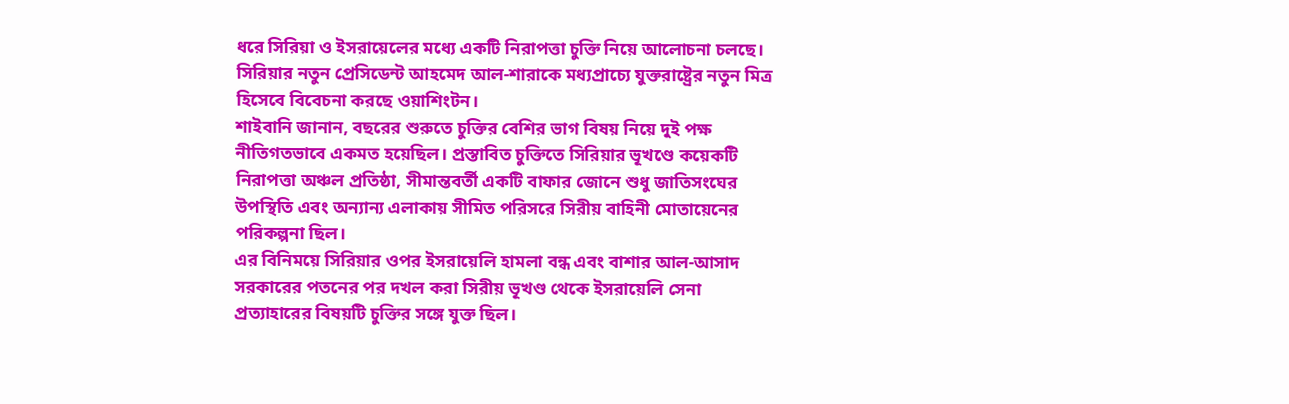ধরে সিরিয়া ও ইসরায়েলের মধ্যে একটি নিরাপত্তা চুক্তি নিয়ে আলোচনা চলছে। সিরিয়ার নতুন প্রেসিডেন্ট আহমেদ আল-শারাকে মধ্যপ্রাচ্যে যুক্তরাষ্ট্রের নতুন মিত্র হিসেবে বিবেচনা করছে ওয়াশিংটন।
শাইবানি জানান, বছরের শুরুতে চুক্তির বেশির ভাগ বিষয় নিয়ে দুই পক্ষ নীতিগতভাবে একমত হয়েছিল। প্রস্তাবিত চুক্তিতে সিরিয়ার ভূখণ্ডে কয়েকটি নিরাপত্তা অঞ্চল প্রতিষ্ঠা, সীমান্তবর্তী একটি বাফার জোনে শুধু জাতিসংঘের উপস্থিতি এবং অন্যান্য এলাকায় সীমিত পরিসরে সিরীয় বাহিনী মোতায়েনের পরিকল্পনা ছিল।
এর বিনিময়ে সিরিয়ার ওপর ইসরায়েলি হামলা বন্ধ এবং বাশার আল-আসাদ সরকারের পতনের পর দখল করা সিরীয় ভূখণ্ড থেকে ইসরায়েলি সেনা প্রত্যাহারের বিষয়টি চুক্তির সঙ্গে যুক্ত ছিল।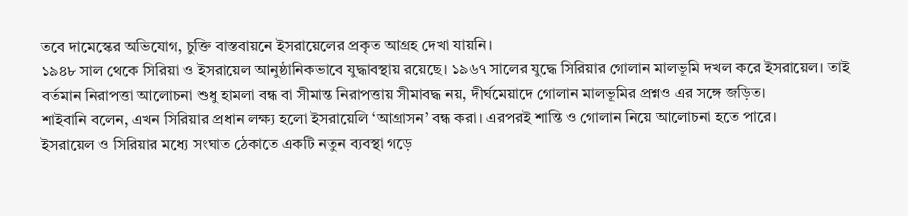তবে দামেস্কের অভিযোগ, চুক্তি বাস্তবায়নে ইসরায়েলের প্রকৃত আগ্রহ দেখা যায়নি।
১৯৪৮ সাল থেকে সিরিয়া ও ইসরায়েল আনুষ্ঠানিকভাবে যুদ্ধাবস্থায় রয়েছে। ১৯৬৭ সালের যুদ্ধে সিরিয়ার গোলান মালভূমি দখল করে ইসরায়েল। তাই বর্তমান নিরাপত্তা আলোচনা শুধু হামলা বন্ধ বা সীমান্ত নিরাপত্তায় সীমাবদ্ধ নয়, দীর্ঘমেয়াদে গোলান মালভূমির প্রশ্নও এর সঙ্গে জড়িত।
শাইবানি বলেন, এখন সিরিয়ার প্রধান লক্ষ্য হলো ইসরায়েলি ‘আগ্রাসন’ বন্ধ করা। এরপরই শান্তি ও গোলান নিয়ে আলোচনা হতে পারে।
ইসরায়েল ও সিরিয়ার মধ্যে সংঘাত ঠেকাতে একটি নতুন ব্যবস্থা গড়ে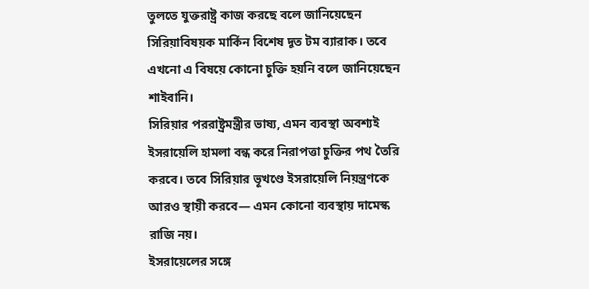তুলতে যুক্তরাষ্ট্র কাজ করছে বলে জানিয়েছেন সিরিয়াবিষয়ক মার্কিন বিশেষ দূত টম ব্যারাক। তবে এখনো এ বিষয়ে কোনো চুক্তি হয়নি বলে জানিয়েছেন শাইবানি।
সিরিয়ার পররাষ্ট্রমন্ত্রীর ভাষ্য, এমন ব্যবস্থা অবশ্যই ইসরায়েলি হামলা বন্ধ করে নিরাপত্তা চুক্তির পথ তৈরি করবে। তবে সিরিয়ার ভূখণ্ডে ইসরায়েলি নিয়ন্ত্রণকে আরও স্থায়ী করবে— এমন কোনো ব্যবস্থায় দামেস্ক রাজি নয়।
ইসরায়েলের সঙ্গে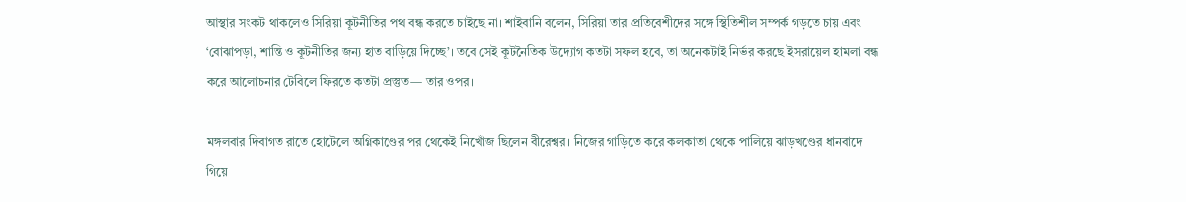আস্থার সংকট থাকলেও সিরিয়া কূটনীতির পথ বন্ধ করতে চাইছে না। শাইবানি বলেন, সিরিয়া তার প্রতিবেশীদের সঙ্গে স্থিতিশীল সম্পর্ক গড়তে চায় এবং ‘বোঝাপড়া, শান্তি ও কূটনীতির জন্য হাত বাড়িয়ে দিচ্ছে’। তবে সেই কূটনৈতিক উদ্যোগ কতটা সফল হবে, তা অনেকটাই নির্ভর করছে ইসরায়েল হামলা বন্ধ করে আলোচনার টেবিলে ফিরতে কতটা প্রস্তুত— তার ওপর।

মঙ্গলবার দিবাগত রাতে হোটেলে অগ্নিকাণ্ডের পর থেকেই নিখোঁজ ছিলেন বীরেশ্বর। নিজের গাড়িতে করে কলকাতা থেকে পালিয়ে ঝাড়খণ্ডের ধানবাদে গিয়ে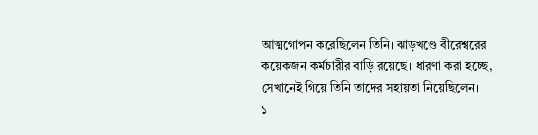আত্মগোপন করেছিলেন তিনি। ঝাড়খণ্ডে বীরেশ্বরের কয়েকজন কর্মচারীর বাড়ি রয়েছে। ধারণা করা হচ্ছে, সেখানেই গিয়ে তিনি তাদের সহায়তা নিয়েছিলেন।
১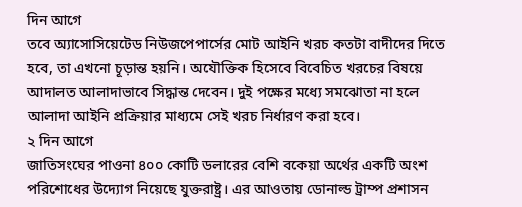দিন আগে
তবে অ্যাসোসিয়েটেড নিউজপেপার্সের মোট আইনি খরচ কতটা বাদীদের দিতে হবে, তা এখনো চূড়ান্ত হয়নি। অযৌক্তিক হিসেবে বিবেচিত খরচের বিষয়ে আদালত আলাদাভাবে সিদ্ধান্ত দেবেন। দুই পক্ষের মধ্যে সমঝোতা না হলে আলাদা আইনি প্রক্রিয়ার মাধ্যমে সেই খরচ নির্ধারণ করা হবে।
২ দিন আগে
জাতিসংঘের পাওনা ৪০০ কোটি ডলারের বেশি বকেয়া অর্থের একটি অংশ পরিশোধের উদ্যোগ নিয়েছে যুক্তরাষ্ট্র। এর আওতায় ডোনাল্ড ট্রাম্প প্রশাসন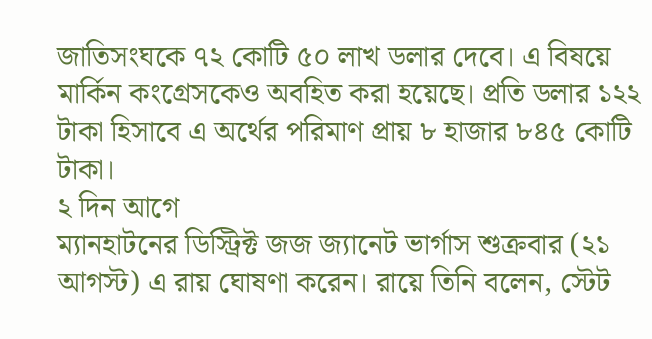জাতিসংঘকে ৭২ কোটি ৫০ লাখ ডলার দেবে। এ বিষয়ে মার্কিন কংগ্রেসকেও অবহিত করা হয়েছে। প্রতি ডলার ১২২ টাকা হিসাবে এ অর্থের পরিমাণ প্রায় ৮ হাজার ৮৪৫ কোটি টাকা।
২ দিন আগে
ম্যানহাটনের ডিস্ট্রিক্ট জজ জ্যানেট ভার্গাস শুক্রবার (২১ আগস্ট) এ রায় ঘোষণা করেন। রায়ে তিনি বলেন, স্টেট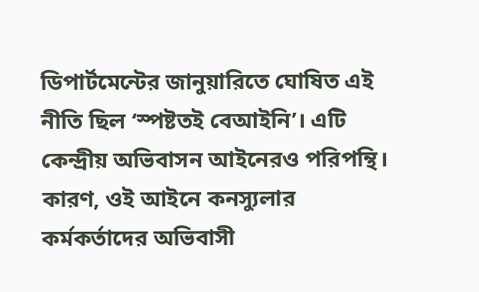ডিপার্টমেন্টের জানুয়ারিতে ঘোষিত এই নীতি ছিল ‘স্পষ্টতই বেআইনি’। এটি কেন্দ্রীয় অভিবাসন আইনেরও পরিপন্থি। কারণ, ওই আইনে কনস্যুলার কর্মকর্তাদের অভিবাসী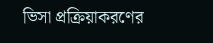ভিসা প্রক্রিয়াকরণের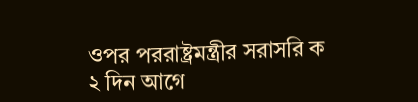ওপর পররাষ্ট্রমন্ত্রীর সরাসরি ক
২ দিন আগে